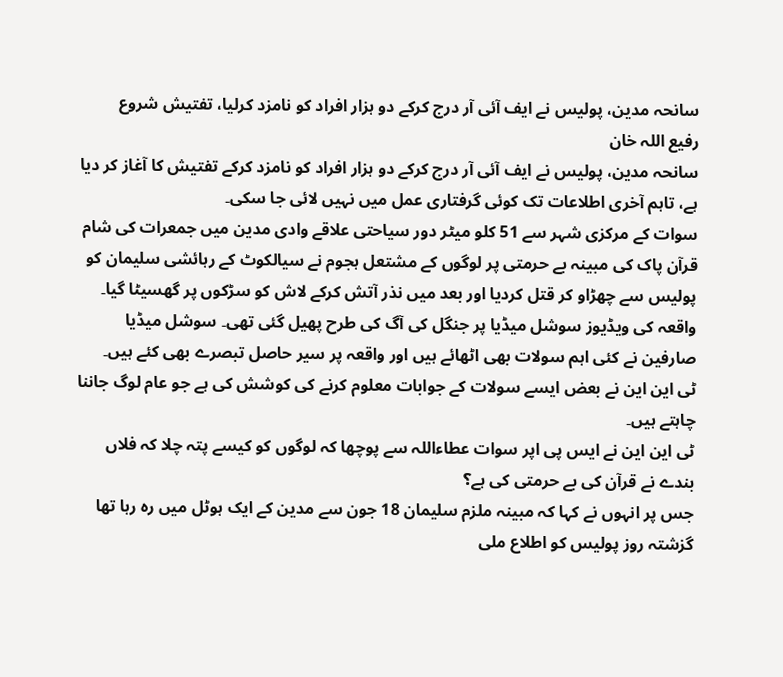سانحہ مدین، پولیس نے ایف آئی آر درج کرکے دو ہزار افراد کو نامزد کرلیا، تفتیش شروع
رفیع اللہ خان
سانحہ مدین، پولیس نے ایف آئی آر درج کرکے دو ہزار افراد کو نامزد کرکے تفتیش کا آغاز کر دیا ہے، تاہم آخری اطلاعات تک کوئی گرفتاری عمل میں نہیں لائی جا سکی۔
سوات کے مرکزی شہر سے 51 کلو میٹر دور سیاحتی علاقے وادی مدین میں جمعرات کی شام قرآن پاک کی مبینہ بے حرمتی پر لوگوں کے مشتعل ہجوم نے سیالکوٹ کے رہائشی سلیمان کو پولیس سے چھڑاو کر قتل کردیا اور بعد میں نذر آتش کرکے لاش کو سڑکوں پر گھسیٹا گیا۔
واقعہ کی ویڈیوز سوشل میڈیا پر جنگل کی آگ کی طرح پھیل گئی تھی۔ سوشل میڈیا صارفین نے کئی اہم سولات بھی اٹھائے ہیں اور واقعہ پر سیر حاصل تبصرے بھی کئے ہیں۔
ٹی این این نے بعض ایسے سولات کے جوابات معلوم کرنے کی کوشش کی ہے جو عام لوگ جاننا چاہتے ہیں۔
ٹی این این نے ایس پی اپر سوات عطاءاللہ سے پوچھا کہ لوگوں کو کیسے پتہ چلا کہ فلاں بندے نے قرآن کی بے حرمتی کی ہے؟
جس پر انہوں نے کہا کہ مبینہ ملزم سلیمان 18 جون سے مدین کے ایک ہوٹل میں رہ رہا تھا گزشتہ روز پولیس کو اطلاع ملی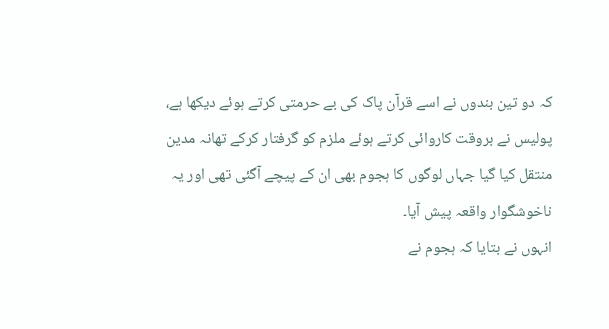کہ دو تین بندوں نے اسے قرآن پاک کی بے حرمتی کرتے ہوئے دیکھا ہے، پولیس نے بروقت کاروائی کرتے ہوئے ملزم کو گرفتار کرکے تھانہ مدین منتقل کیا گیا جہاں لوگوں کا ہجوم بھی ان کے پیچے آگئی تھی اور یہ ناخوشگوار واقعہ پیش آیا۔
انہوں نے بتایا کہ ہجوم نے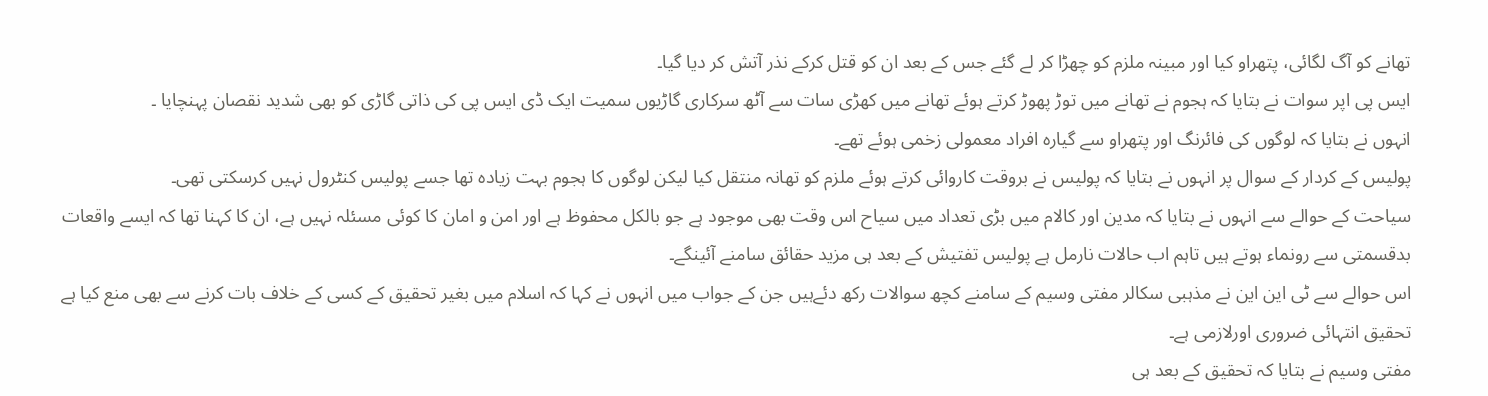تھانے کو آگ لگائی، پتھراو کیا اور مبینہ ملزم کو چھڑا کر لے گئے جس کے بعد ان کو قتل کرکے نذر آتش کر دیا گیا۔
ایس پی اپر سوات نے بتایا کہ ہجوم نے تھانے میں توڑ پھوڑ کرتے ہوئے تھانے میں کھڑی سات سے آٹھ سرکاری گاڑیوں سمیت ایک ڈی ایس پی کی ذاتی گاڑی کو بھی شدید نقصان پہنچایا ۔
انہوں نے بتایا کہ لوگوں کی فائرنگ اور پتھراو سے گیارہ افراد معمولی زخمی ہوئے تھے۔
پولیس کے کردار کے سوال پر انہوں نے بتایا کہ پولیس نے بروقت کاروائی کرتے ہوئے ملزم کو تھانہ منتقل کیا لیکن لوگوں کا ہجوم بہت زیادہ تھا جسے پولیس کنٹرول نہیں کرسکتی تھی۔
سیاحت کے حوالے سے انہوں نے بتایا کہ مدین اور کالام میں بڑی تعداد میں سیاح اس وقت بھی موجود ہے جو بالکل محفوظ ہے اور امن و امان کا کوئی مسئلہ نہیں ہے، ان کا کہنا تھا کہ ایسے واقعات بدقسمتی سے رونماء ہوتے ہیں تاہم اب حالات نارمل ہے پولیس تفتیش کے بعد ہی مزید حقائق سامنے آئینگے۔
اس حوالے سے ٹی این این نے مذہبی سکالر مفتی وسیم کے سامنے کچھ سوالات رکھ دئےہیں جن کے جواب میں انہوں نے کہا کہ اسلام میں بغیر تحقیق کے کسی کے خلاف بات کرنے سے بھی منع کیا ہے تحقیق انتہائی ضروری اورلازمی ہے۔
مفتی وسیم نے بتایا کہ تحقیق کے بعد ہی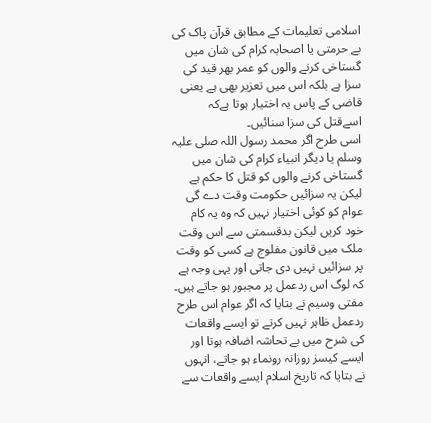اسلامی تعلیمات کے مطابق قرآن پاک کی بے حرمتی یا اصحابہ کرام کی شان میں گستاخی کرنے والوں کو عمر بھر قید کی سزا ہے بلکہ اس میں تعزیر بھی ہے یعنی قاضی کے پاس یہ اختیار ہوتا ہےکہ اسےقتل کی سزا سنائیں۔
اسی طرح اگر محمد رسول اللہ صلی علیہ وسلم یا دیگر انبیاء کرام کی شان میں گستاخی کرنے والوں کو قتل کا حکم ہے لیکن یہ سزائیں حکومت وقت دے گی عوام کو کوئی اختیار نہیں کہ وہ یہ کام خود کریں لیکن بدقسمتی سے اس وقت ملک میں قانون مفلوج ہے کسی کو وقت پر سزائیں نہیں دی جاتی اور یہی وجہ ہے کہ لوگ اس ردعمل پر مجبور ہو جاتے ہیں۔
مفتی وسیم نے بتایا کہ اگر عوام اس طرح ردعمل ظاہر نہیں کرتے تو ایسے واقعات کی شرح میں بے تحاشہ اضافہ ہوتا اور ایسے کیسز روزانہ رونماء ہو جاتے، انہوں نے بتایا کہ تاریخ اسلام ایسے واقعات سے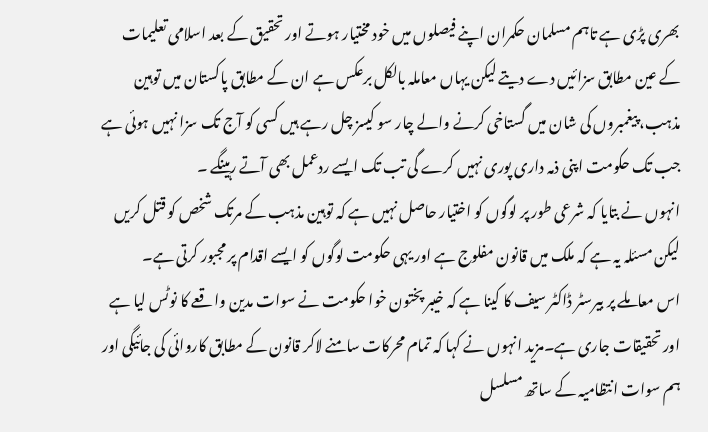بھری پڑی ہے تاہم مسلمان حکمران اپنے فیصلوں میں خود مختیار ہوتے اور تحقیق کے بعد اسلامی تعلیمات کے عین مطابق سزائیں دے دیتے لیکن یہاں معاملہ بالکل برعکس ہے ان کے مطابق پاکستان میں توہین مذہب، پیغمبروں کی شان میں گستاخی کرنے والے چار سو کیسز چل رہے ہیں کسی کو آج تک سزا نہیں ہوئی ہے جب تک حکومت اپنی ذمہ داری پوری نہیں کرے گی تب تک ایسے ردعمل بھی آتے رہینگے ۔
انہوں نے بتایا کہ شرعی طور پر لوگوں کو اختیار حاصل نہیں ہے کہ توہین مذہب کے مرتک شخص کو قتل کریں لیکن مسئلہ یہ ہے کہ ملک میں قانون مفلوج ہے اور یہی حکومت لوگوں کو ایسے اقدام پر مجبور کرتی ہے۔
اس معاملے پر بیرسٹر ڈاکٹر سیف کا کینا ہے کہ خیبر پختون خوا حکومت نے سوات مدین واقعے کا نوٹس لیا ہے اور تحقیقات جاری ہے۔مزید انہوں نے کہا کہ تمام محرکات سامنے لاکر قانون کے مطابق کاروائی کی جائیگی اور ہم سوات انتظامیہ کے ساتھ مسلسل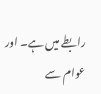رابطے میں ہے۔ اور عوام سے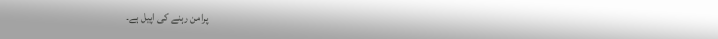پرامن رہنے کی اپیل ہے۔